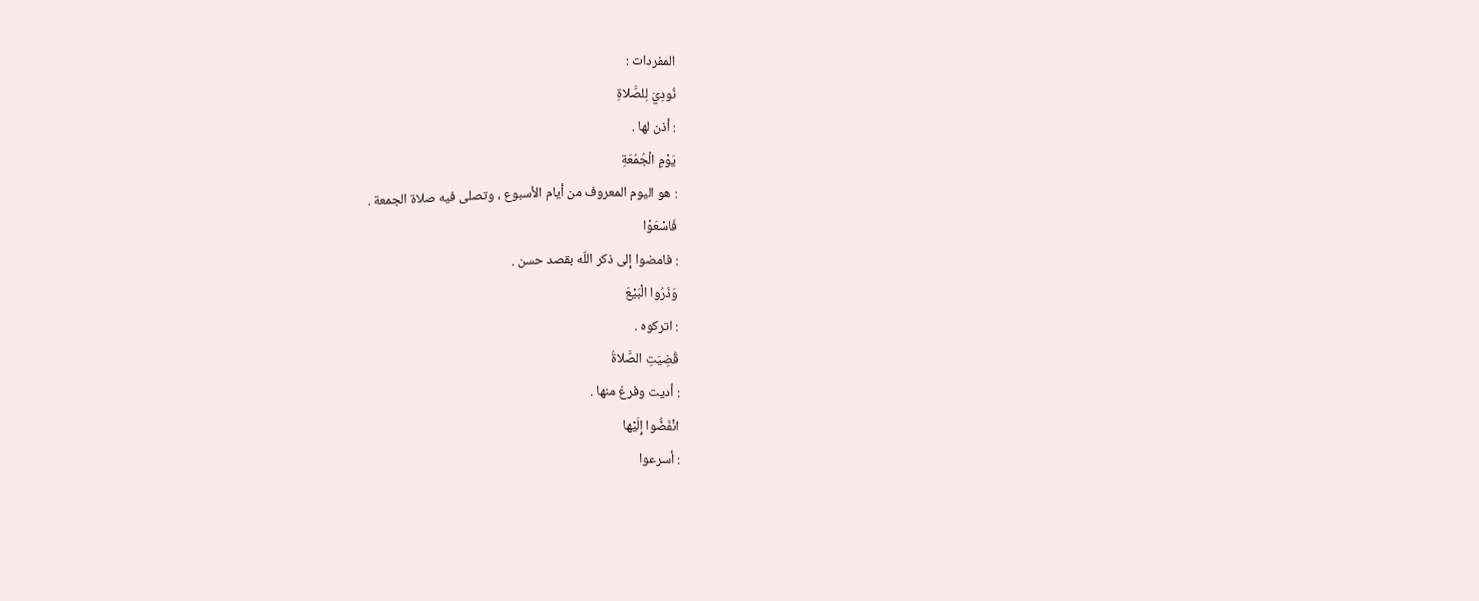المفردات :
نُودِيَ لِلصَّلاةِ
: أذن لها .
يَوْمِ الْجُمُعَةِ
: هو اليوم المعروف من أيام الأسبوع ، وتصلى فيه صلاة الجمعة .
فَاسْعَوْا
: فامضوا إلى ذكر اللّه بقصد حسن .
وَذَرُوا الْبَيْعَ
: اتركوه .
قُضِيَتِ الصَّلاةُ
: أديت وفرغ منها .
انْفَضُّوا إِلَيْها
: أسرعوا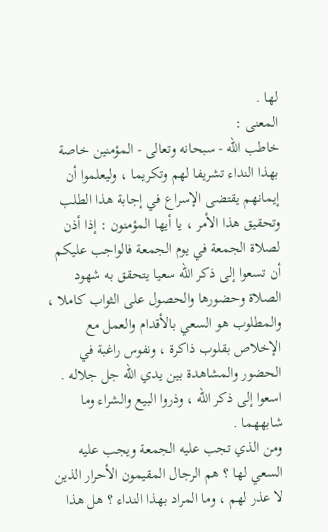لها .
المعنى :
خاطب اللّه - سبحانه وتعالى - المؤمنين خاصة بهذا النداء تشريفا لهم وتكريما ، وليعلموا أن إيمانهم يقتضى الإسراع في إجابة هذا الطلب وتحقيق هذا الأمر ، يا أيها المؤمنون : إذا أذن لصلاة الجمعة في يوم الجمعة فالواجب عليكم أن تسعوا إلى ذكر اللّه سعيا يتحقق به شهود الصلاة وحضورها والحصول على الثواب كاملا ، والمطلوب هو السعي بالأقدام والعمل مع الإخلاص بقلوب ذاكرة ، ونفوس راغبة في الحضور والمشاهدة بين يدي اللّه جل جلاله .
اسعوا إلى ذكر اللّه ، وذروا البيع والشراء وما شابههما .
ومن الذي تجب عليه الجمعة ويجب عليه السعي لها ؟ هم الرجال المقيمون الأحرار الذين لا عذر لهم ، وما المراد بهذا النداء ؟ هل هذا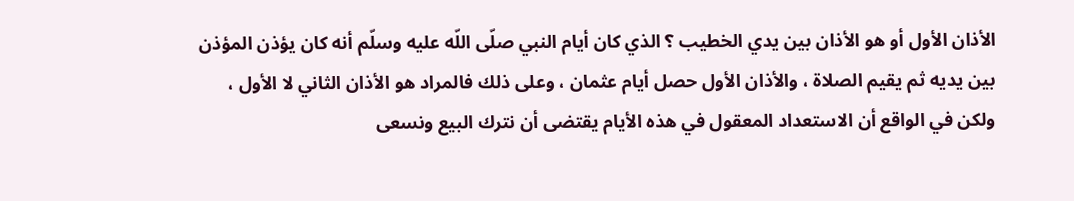الأذان الأول أو هو الأذان بين يدي الخطيب ؟ الذي كان أيام النبي صلّى اللّه عليه وسلّم أنه كان يؤذن المؤذن بين يديه ثم يقيم الصلاة ، والأذان الأول حصل أيام عثمان ، وعلى ذلك فالمراد هو الأذان الثاني لا الأول ، ولكن في الواقع أن الاستعداد المعقول في هذه الأيام يقتضى أن نترك البيع ونسعى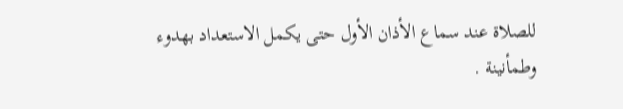للصلاة عند سماع الأذان الأول حتى يكمل الاستعداد بهدوء وطمأنينة .